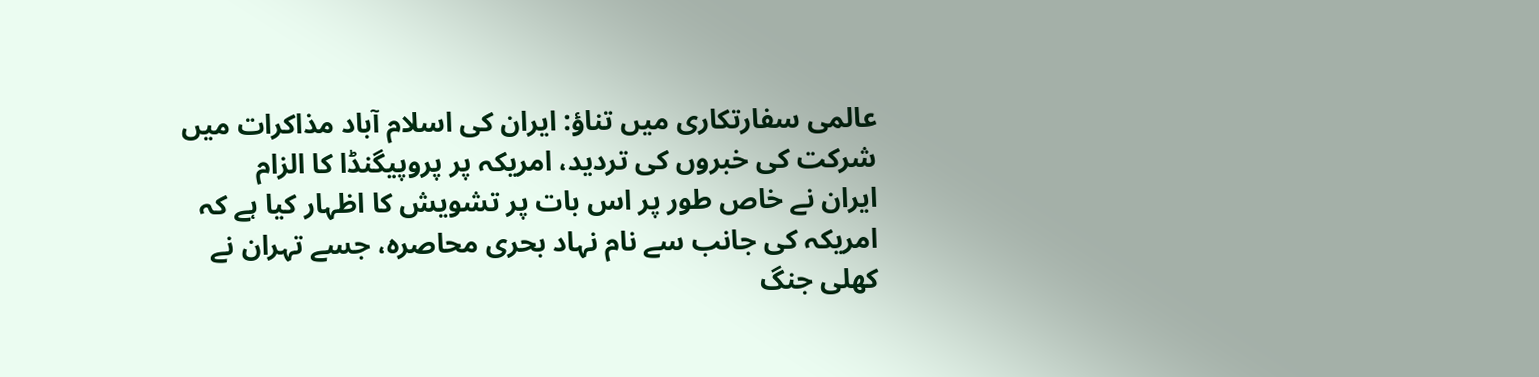عالمی سفارتکاری میں تناؤ: ایران کی اسلام آباد مذاکرات میں شرکت کی خبروں کی تردید، امریکہ پر پروپیگنڈا کا الزام
ایران نے خاص طور پر اس بات پر تشویش کا اظہار کیا ہے کہ امریکہ کی جانب سے نام نہاد بحری محاصرہ، جسے تہران نے کھلی جنگ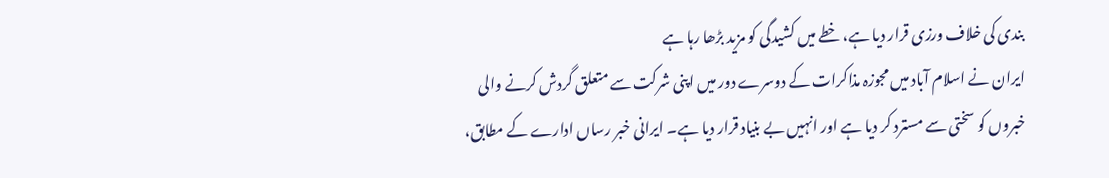بندی کی خلاف ورزی قرار دیا ہے، خطے میں کشیدگی کو مزید بڑھا رہا ہے
ایران نے اسلام آباد میں مجوزہ مذاکرات کے دوسرے دور میں اپنی شرکت سے متعلق گردش کرنے والی خبروں کو سختی سے مسترد کر دیا ہے اور انہیں بے بنیاد قرار دیا ہے۔ ایرانی خبر رساں ادارے کے مطابق،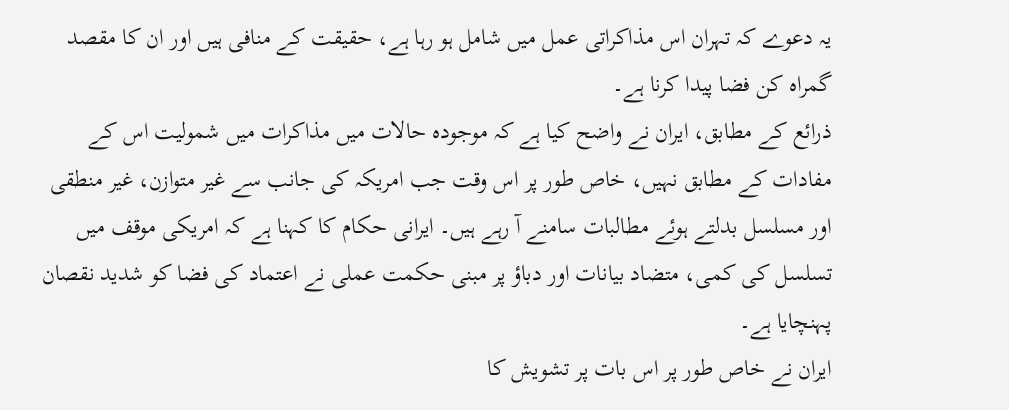یہ دعوے کہ تہران اس مذاکراتی عمل میں شامل ہو رہا ہے، حقیقت کے منافی ہیں اور ان کا مقصد گمراہ کن فضا پیدا کرنا ہے۔
ذرائع کے مطابق، ایران نے واضح کیا ہے کہ موجودہ حالات میں مذاکرات میں شمولیت اس کے مفادات کے مطابق نہیں، خاص طور پر اس وقت جب امریکہ کی جانب سے غیر متوازن، غیر منطقی اور مسلسل بدلتے ہوئے مطالبات سامنے آ رہے ہیں۔ ایرانی حکام کا کہنا ہے کہ امریکی موقف میں تسلسل کی کمی، متضاد بیانات اور دباؤ پر مبنی حکمت عملی نے اعتماد کی فضا کو شدید نقصان پہنچایا ہے۔
ایران نے خاص طور پر اس بات پر تشویش کا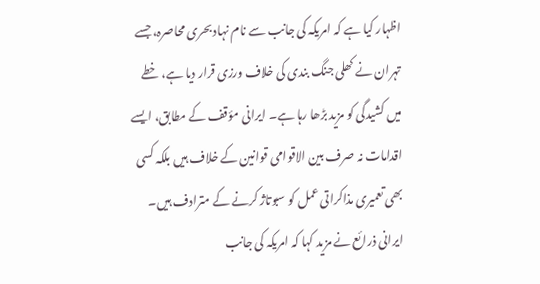اظہار کیا ہے کہ امریکہ کی جانب سے نام نہاد بحری محاصرہ، جسے تہران نے کھلی جنگ بندی کی خلاف ورزی قرار دیا ہے، خطے میں کشیدگی کو مزید بڑھا رہا ہے۔ ایرانی مؤقف کے مطابق، ایسے اقدامات نہ صرف بین الاقوامی قوانین کے خلاف ہیں بلکہ کسی بھی تعمیری مذاکراتی عمل کو سبوتاژ کرنے کے مترادف ہیں۔
ایرانی ذرائع نے مزید کہا کہ امریکہ کی جانب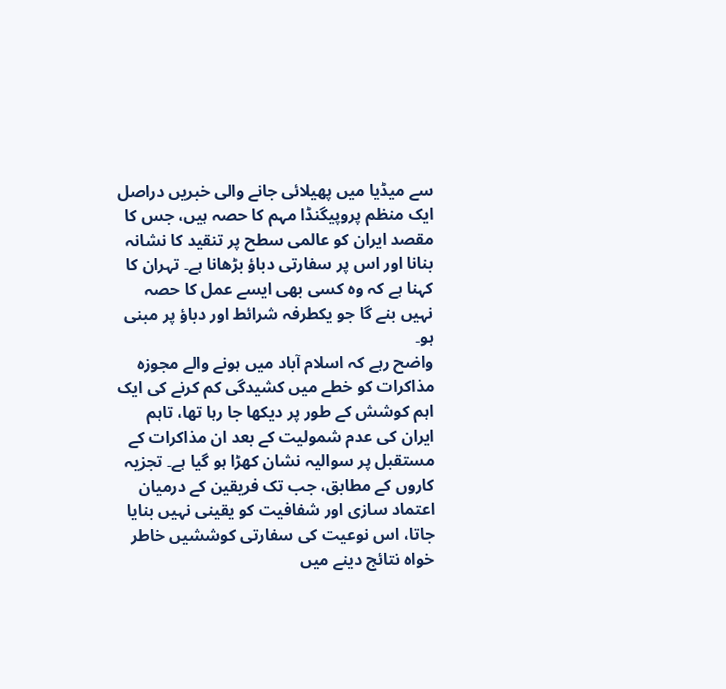سے میڈیا میں پھیلائی جانے والی خبریں دراصل ایک منظم پروپیگنڈا مہم کا حصہ ہیں، جس کا مقصد ایران کو عالمی سطح پر تنقید کا نشانہ بنانا اور اس پر سفارتی دباؤ بڑھانا ہے۔ تہران کا کہنا ہے کہ وہ کسی بھی ایسے عمل کا حصہ نہیں بنے گا جو یکطرفہ شرائط اور دباؤ پر مبنی ہو۔
واضح رہے کہ اسلام آباد میں ہونے والے مجوزہ مذاکرات کو خطے میں کشیدگی کم کرنے کی ایک اہم کوشش کے طور پر دیکھا جا رہا تھا، تاہم ایران کی عدم شمولیت کے بعد ان مذاکرات کے مستقبل پر سوالیہ نشان کھڑا ہو گیا ہے۔ تجزیہ کاروں کے مطابق، جب تک فریقین کے درمیان اعتماد سازی اور شفافیت کو یقینی نہیں بنایا جاتا، اس نوعیت کی سفارتی کوششیں خاطر خواہ نتائج دینے میں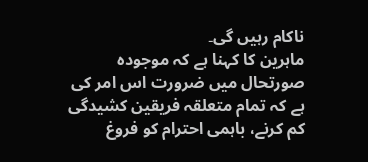ناکام رہیں گی۔
ماہرین کا کہنا ہے کہ موجودہ صورتحال میں ضرورت اس امر کی ہے کہ تمام متعلقہ فریقین کشیدگی کم کرنے، باہمی احترام کو فروغ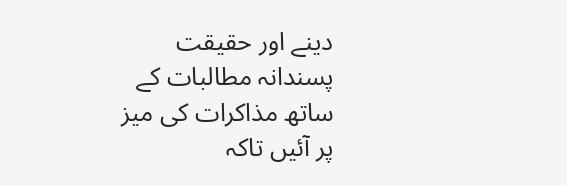دینے اور حقیقت پسندانہ مطالبات کے ساتھ مذاکرات کی میز پر آئیں تاکہ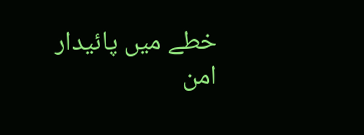خطے میں پائیدار امن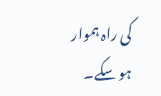کی راہ ہموار ہو سکے۔